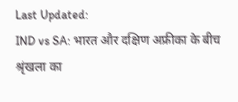Last Updated:
IND vs SA: भारत और दक्षिण अफ्रीका के बीच श्रृंखला का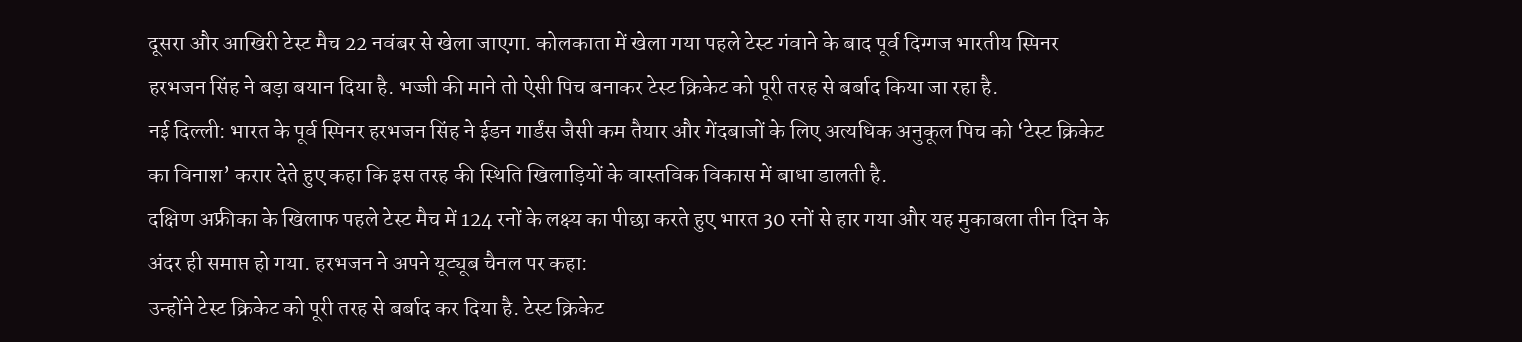दूसरा और आखिरी टेस्ट मैच 22 नवंबर से खेला जाएगा. कोलकाता में खेला गया पहले टेस्ट गंवाने के बाद पूर्व दिग्गज भारतीय स्पिनर हरभजन सिंह ने बड़ा बयान दिया है. भज्जी की माने तो ऐसी पिच बनाकर टेस्ट क्रिकेट को पूरी तरह से बर्बाद किया जा रहा है.
नई दिल्ली: भारत के पूर्व स्पिनर हरभजन सिंह ने ईडन गार्डंस जैसी कम तैयार और गेंदबाजों के लिए अत्यधिक अनुकूल पिच को ‘टेस्ट क्रिकेट का विनाश’ करार देते हुए कहा कि इस तरह की स्थिति खिलाड़ियों के वास्तविक विकास में बाधा डालती है.
दक्षिण अफ्रीका के खिलाफ पहले टेस्ट मैच में 124 रनों के लक्ष्य का पीछा करते हुए भारत 30 रनों से हार गया और यह मुकाबला तीन दिन के अंदर ही समाप्त हो गया. हरभजन ने अपने यूट्यूब चैनल पर कहा:
उन्होंने टेस्ट क्रिकेट को पूरी तरह से बर्बाद कर दिया है. टेस्ट क्रिकेट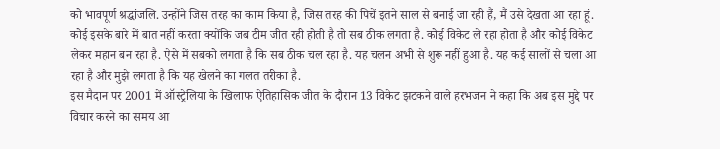को भावपूर्ण श्रद्धांजलि. उन्होंने जिस तरह का काम किया है, जिस तरह की पिचें इतने साल से बनाई जा रही हैं, मैं उसे देखता आ रहा हूं. कोई इसके बारे में बात नहीं करता क्योंकि जब टीम जीत रही होती है तो सब ठीक लगता है. कोई विकेट ले रहा होता है और कोई विकेट लेकर महान बन रहा है. ऐसे में सबको लगता है कि सब ठीक चल रहा है. यह चलन अभी से शुरू नहीं हुआ है. यह कई सालों से चला आ रहा है और मुझे लगता है कि यह खेलने का गलत तरीका है.
इस मैदान पर 2001 में ऑस्ट्रेलिया के खिलाफ ऐतिहासिक जीत के दौरान 13 विकेट झटकने वाले हरभजन ने कहा कि अब इस मुद्दे पर विचार करने का समय आ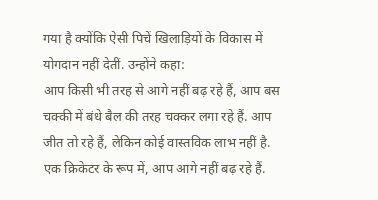गया है क्योंकि ऐसी पिचें खिलाड़ियों के विकास में योगदान नहीं देतीं. उन्होंने कहा:
आप किसी भी तरह से आगे नहीं बढ़ रहे हैं, आप बस चक्की में बंधे बैल की तरह चक्कर लगा रहे हैं. आप जीत तो रहे हैं, लेकिन कोई वास्तविक लाभ नहीं है. एक क्रिकेटर के रूप में, आप आगे नहीं बढ़ रहे हैं.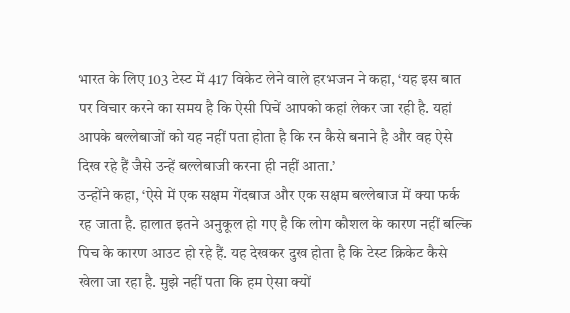भारत के लिए 103 टेस्ट में 417 विकेट लेने वाले हरभजन ने कहा, ‘यह इस बात पर विचार करने का समय है कि ऐसी पिचें आपको कहां लेकर जा रही है. यहां आपके बल्लेबाजों को यह नहीं पता होता है कि रन कैसे बनाने है और वह ऐसे दिख रहे हैं जैसे उन्हें बल्लेबाजी करना ही नहीं आता.’
उन्होंने कहा, ‘ऐसे में एक सक्षम गेंदबाज और एक सक्षम बल्लेबाज में क्या फर्क रह जाता है. हालात इतने अनुकूल हो गए है कि लोग कौशल के कारण नहीं बल्कि पिच के कारण आउट हो रहे हैं. यह देखकर दुख होता है कि टेस्ट क्रिकेट कैसे खेला जा रहा है. मुझे नहीं पता कि हम ऐसा क्यों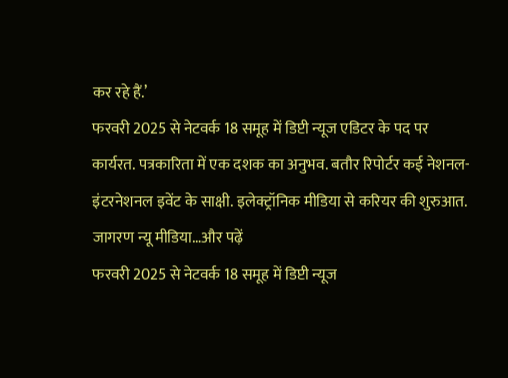कर रहे हैं.’
फरवरी 2025 से नेटवर्क 18 समूह में डिप्टी न्यूज एडिटर के पद पर कार्यरत. पत्रकारिता में एक दशक का अनुभव. बतौर रिपोर्टर कई नेशनल-इंटरनेशनल इवेंट के साक्षी. इलेक्ट्रॉनिक मीडिया से करियर की शुरुआत. जागरण न्यू मीडिया…और पढ़ें
फरवरी 2025 से नेटवर्क 18 समूह में डिप्टी न्यूज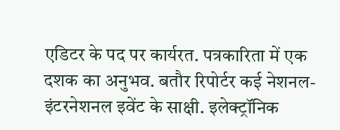एडिटर के पद पर कार्यरत. पत्रकारिता में एक दशक का अनुभव. बतौर रिपोर्टर कई नेशनल-इंटरनेशनल इवेंट के साक्षी. इलेक्ट्रॉनिक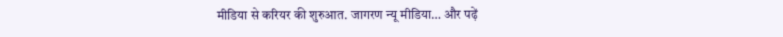मीडिया से करियर की शुरुआत. जागरण न्यू मीडिया… और पढ़ें